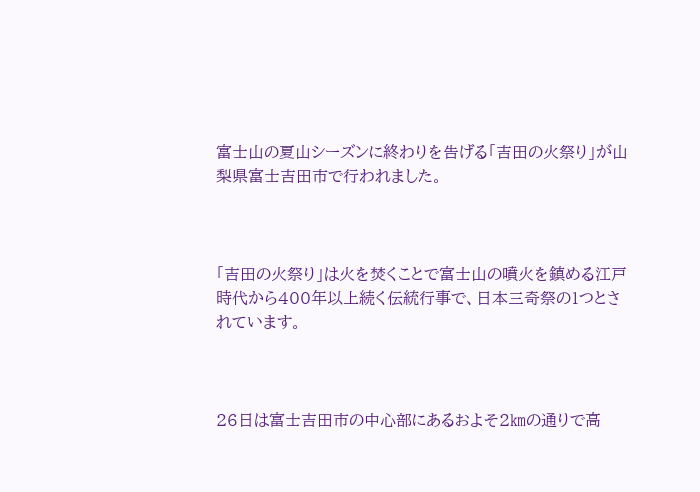富士山の夏山シーズンに終わりを告げる「吉田の火祭り」が山梨県富士吉田市で行われました。



「吉田の火祭り」は火を焚くことで富士山の噴火を鎮める江戸時代から400年以上続く伝統行事で、日本三奇祭の1つとされています。



26日は富士吉田市の中心部にあるおよそ2㎞の通りで高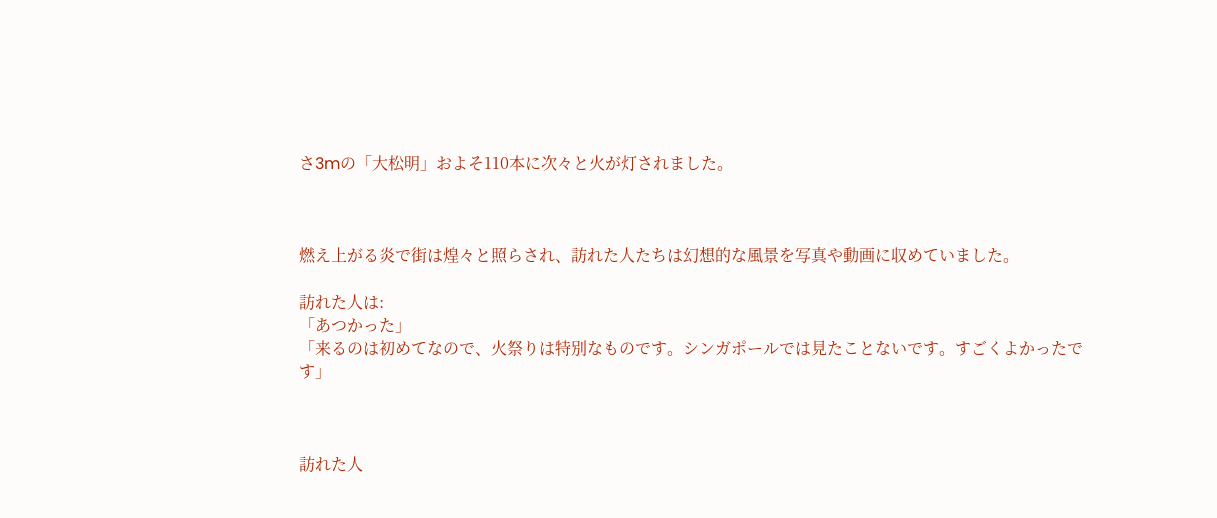さ3mの「大松明」およそ110本に次々と火が灯されました。



燃え上がる炎で街は煌々と照らされ、訪れた人たちは幻想的な風景を写真や動画に収めていました。

訪れた人は:
「あつかった」
「来るのは初めてなので、火祭りは特別なものです。シンガポールでは見たことないです。すごくよかったです」



訪れた人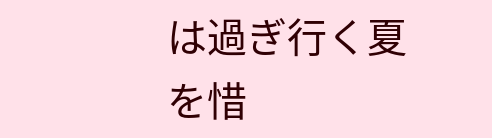は過ぎ行く夏を惜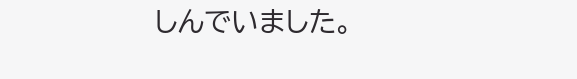しんでいました。